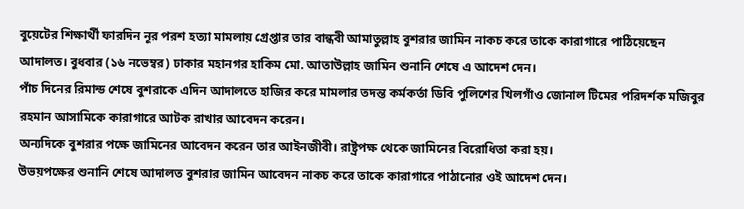বুয়েটের শিক্ষার্থী ফারদিন নূর পরশ হত্যা মামলায় গ্রেপ্তার তার বান্ধবী আমাতুল্লাহ বুশরার জামিন নাকচ করে তাকে কারাগারে পাঠিয়েছেন আদালত। বুধবার (১৬ নভেম্বর) ঢাকার মহানগর হাকিম মো. আতাউল্লাহ জামিন শুনানি শেষে এ আদেশ দেন।
পাঁচ দিনের রিমান্ড শেষে বুশরাকে এদিন আদালতে হাজির করে মামলার তদন্ত কর্মকর্তা ডিবি পুলিশের খিলগাঁও জোনাল টিমের পরিদর্শক মজিবুর রহমান আসামিকে কারাগারে আটক রাখার আবেদন করেন।
অন্যদিকে বুশরার পক্ষে জামিনের আবেদন করেন তার আইনজীবী। রাষ্ট্রপক্ষ থেকে জামিনের বিরোধিতা করা হয়।
উভয়পক্ষের শুনানি শেষে আদালত বুশরার জামিন আবেদন নাকচ করে তাকে কারাগারে পাঠানোর ওই আদেশ দেন।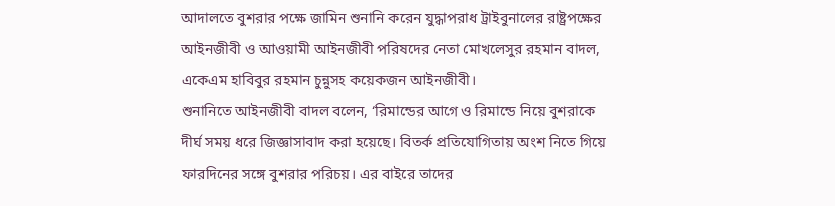আদালতে বুশরার পক্ষে জামিন শুনানি করেন যুদ্ধাপরাধ ট্রাইবুনালের রাষ্ট্রপক্ষের আইনজীবী ও আওয়ামী আইনজীবী পরিষদের নেতা মোখলেসুর রহমান বাদল, একেএম হাবিবুর রহমান চুন্নুসহ কয়েকজন আইনজীবী।
শুনানিতে আইনজীবী বাদল বলেন, ‘রিমান্ডের আগে ও রিমান্ডে নিয়ে বুশরাকে দীর্ঘ সময় ধরে জিজ্ঞাসাবাদ করা হয়েছে। বিতর্ক প্রতিযোগিতায় অংশ নিতে গিয়ে ফারদিনের সঙ্গে বুশরার পরিচয়। এর বাইরে তাদের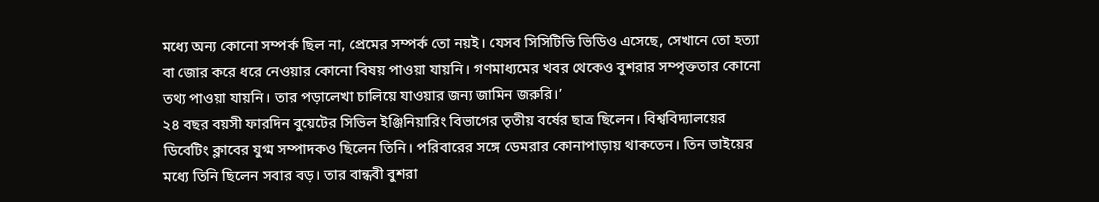মধ্যে অন্য কোনো সম্পর্ক ছিল না, প্রেমের সম্পর্ক তো নয়ই। যেসব সিসিটিভি ভিডিও এসেছে, সেখানে তো হত্যা বা জোর করে ধরে নেওয়ার কোনো বিষয় পাওয়া যায়নি। গণমাধ্যমের খবর থেকেও বুশরার সম্পৃক্ততার কোনো তথ্য পাওয়া যায়নি। তার পড়ালেখা চালিয়ে যাওয়ার জন্য জামিন জরুরি।’
২৪ বছর বয়সী ফারদিন বুয়েটের সিভিল ইঞ্জিনিয়ারিং বিভাগের তৃতীয় বর্ষের ছাত্র ছিলেন। বিশ্ববিদ্যালয়ের ডিবেটিং ক্লাবের যুগ্ম সম্পাদকও ছিলেন তিনি। পরিবারের সঙ্গে ডেমরার কোনাপাড়ায় থাকতেন। তিন ভাইয়ের মধ্যে তিনি ছিলেন সবার বড়। তার বান্ধবী বুশরা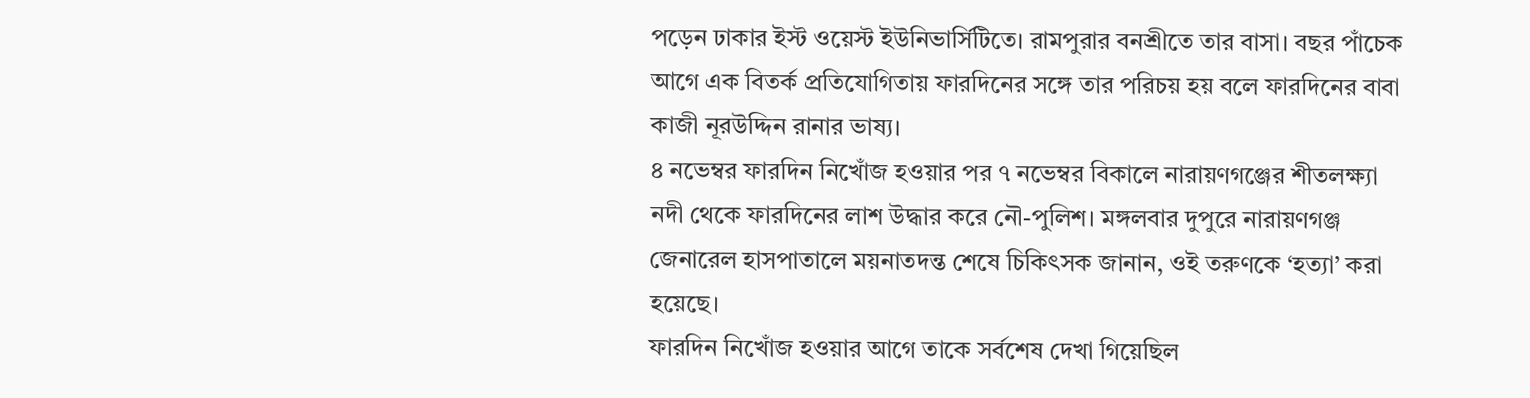পড়েন ঢাকার ইস্ট ওয়েস্ট ইউনিভার্সিটিতে। রামপুরার বনশ্রীতে তার বাসা। বছর পাঁচেক আগে এক বিতর্ক প্রতিযোগিতায় ফারদিনের সঙ্গে তার পরিচয় হয় বলে ফারদিনের বাবা কাজী নূরউদ্দিন রানার ভাষ্য।
৪ নভেম্বর ফারদিন নিখোঁজ হওয়ার পর ৭ নভেম্বর বিকালে নারায়ণগঞ্জের শীতলক্ষ্যা নদী থেকে ফারদিনের লাশ উদ্ধার করে নৌ-পুলিশ। মঙ্গলবার দুপুরে নারায়ণগঞ্জ জেনারেল হাসপাতালে ময়নাতদন্ত শেষে চিকিৎসক জানান, ওই তরুণকে ‘হত্যা’ করা হয়েছে।
ফারদিন নিখোঁজ হওয়ার আগে তাকে সর্বশেষ দেখা গিয়েছিল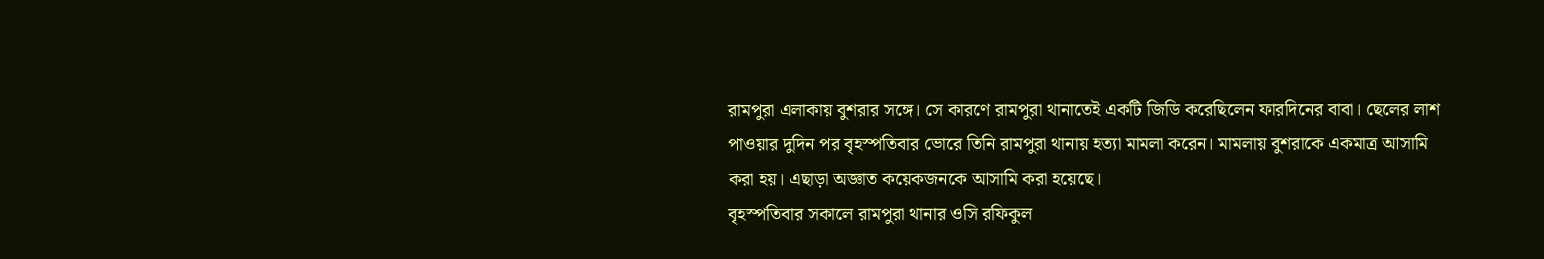রামপুরা এলাকায় বুশরার সঙ্গে। সে কারণে রামপুরা থানাতেই একটি জিডি করেছিলেন ফারদিনের বাবা। ছেলের লাশ পাওয়ার দুদিন পর বৃহস্পতিবার ভোরে তিনি রামপুরা থানায় হত্যা মামলা করেন। মামলায় বুশরাকে একমাত্র আসামি করা হয়। এছাড়া অজ্ঞাত কয়েকজনকে আসামি করা হয়েছে।
বৃহস্পতিবার সকালে রামপুরা থানার ওসি রফিকুল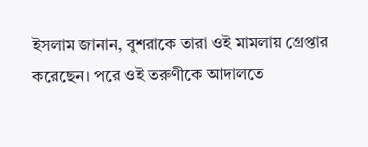ইসলাম জানান, বুশরাকে তারা ওই মামলায় গ্রেপ্তার করেছেন। পরে ওই তরুণীকে আদালতে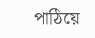পাঠিয়ে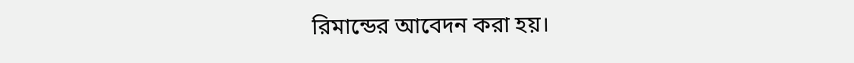রিমান্ডের আবেদন করা হয়।